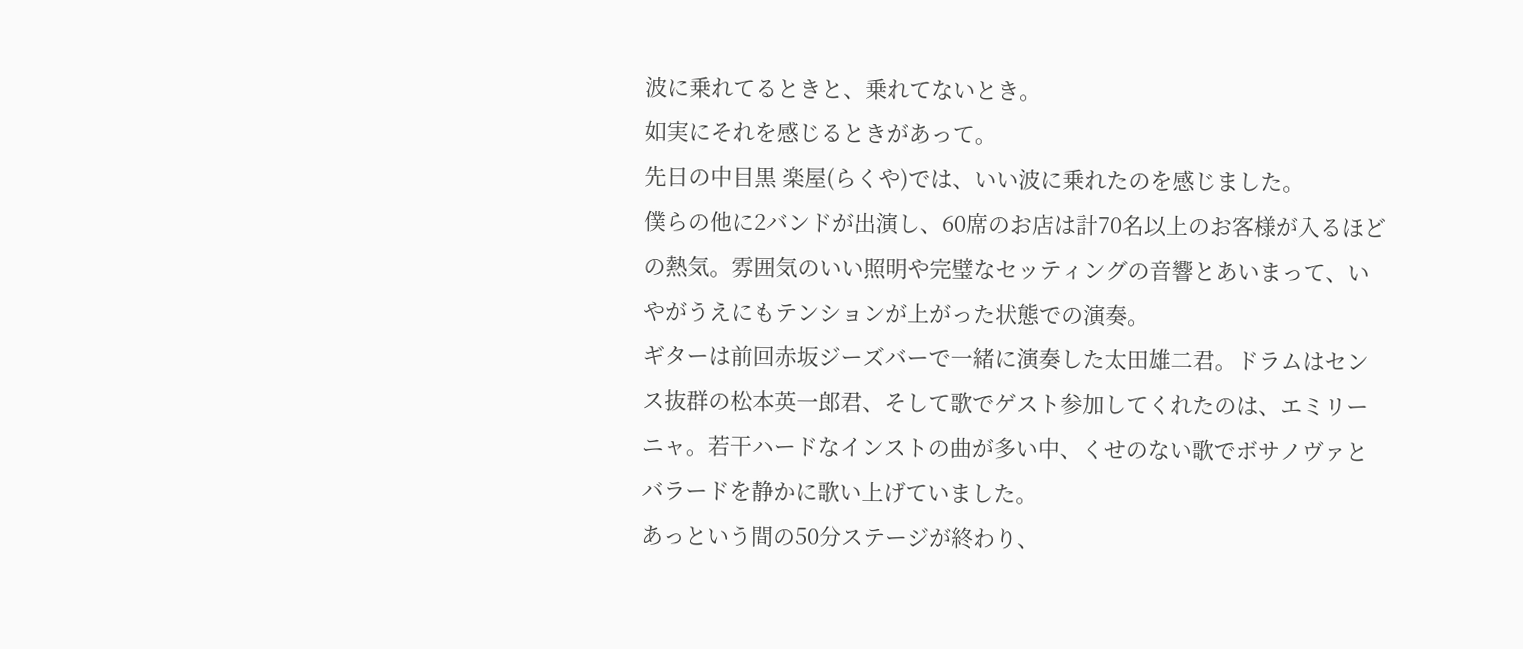波に乗れてるときと、乗れてないとき。
如実にそれを感じるときがあって。
先日の中目黒 楽屋(らくや)では、いい波に乗れたのを感じました。
僕らの他に2バンドが出演し、60席のお店は計70名以上のお客様が入るほどの熱気。雰囲気のいい照明や完璧なセッティングの音響とあいまって、いやがうえにもテンションが上がった状態での演奏。
ギターは前回赤坂ジーズバーで一緒に演奏した太田雄二君。ドラムはセンス抜群の松本英一郎君、そして歌でゲスト参加してくれたのは、エミリーニャ。若干ハードなインストの曲が多い中、くせのない歌でボサノヴァとバラードを静かに歌い上げていました。
あっという間の50分ステージが終わり、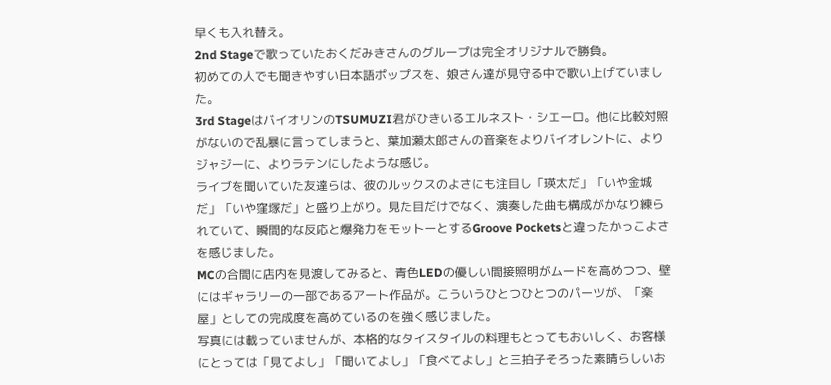早くも入れ替え。
2nd Stageで歌っていたおくだみきさんのグループは完全オリジナルで勝負。
初めての人でも聞きやすい日本語ポップスを、娘さん達が見守る中で歌い上げていました。
3rd StageはバイオリンのTSUMUZI君がひきいるエルネスト・シエーロ。他に比較対照がないので乱暴に言ってしまうと、葉加瀬太郎さんの音楽をよりバイオレントに、よりジャジーに、よりラテンにしたような感じ。
ライブを聞いていた友達らは、彼のルックスのよさにも注目し「瑛太だ」「いや金城だ」「いや窪塚だ」と盛り上がり。見た目だけでなく、演奏した曲も構成がかなり練られていて、瞬間的な反応と爆発力をモットーとするGroove Pocketsと違ったかっこよさを感じました。
MCの合間に店内を見渡してみると、青色LEDの優しい間接照明がムードを高めつつ、壁にはギャラリーの一部であるアート作品が。こういうひとつひとつのパーツが、「楽屋」としての完成度を高めているのを強く感じました。
写真には載っていませんが、本格的なタイスタイルの料理もとってもおいしく、お客様にとっては「見てよし」「聞いてよし」「食べてよし」と三拍子そろった素晴らしいお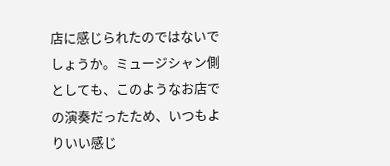店に感じられたのではないでしょうか。ミュージシャン側としても、このようなお店での演奏だったため、いつもよりいい感じ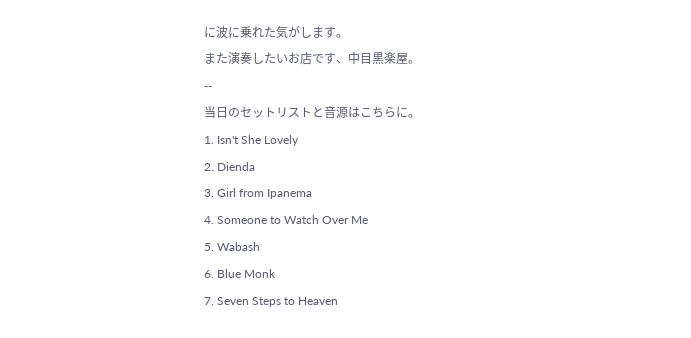に波に乗れた気がします。
また演奏したいお店です、中目黒楽屋。
--
当日のセットリストと音源はこちらに。
1. Isn't She Lovely
2. Dienda
3. Girl from Ipanema
4. Someone to Watch Over Me
5. Wabash
6. Blue Monk
7. Seven Steps to Heaven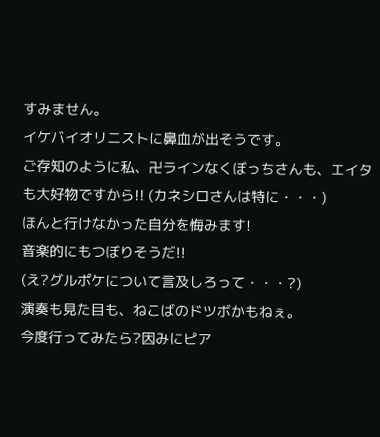すみません。
イケバイオリニストに鼻血が出そうです。
ご存知のように私、卍ラインなくぼっちさんも、エイタも大好物ですから!! (カネシロさんは特に・・・)
ほんと行けなかった自分を悔みます!
音楽的にもつぼりそうだ!!
(え?グルポケについて言及しろって・・・?)
演奏も見た目も、ねこばのドツボかもねぇ。
今度行ってみたら?因みにピア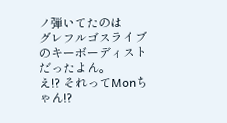ノ弾いてたのは
グレフルゴスライブのキーボーディストだったよん。
え!? それってMonちゃん!?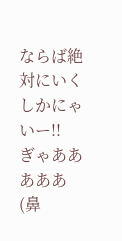ならば絶対にいくしかにゃいー!!
ぎゃあああああ(鼻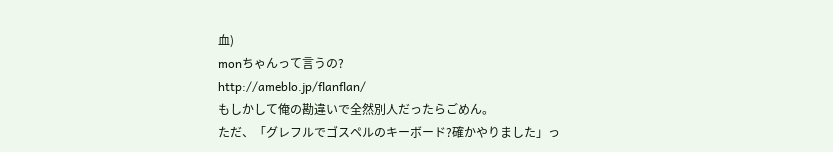血)
monちゃんって言うの?
http://ameblo.jp/flanflan/
もしかして俺の勘違いで全然別人だったらごめん。
ただ、「グレフルでゴスペルのキーボード?確かやりました」っ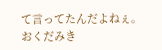て言ってたんだよねぇ。
おくだみき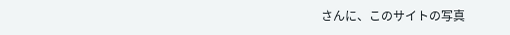さんに、このサイトの写真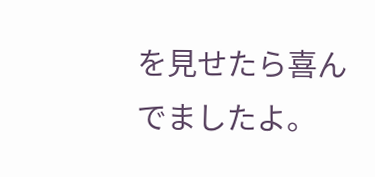を見せたら喜んでましたよ。